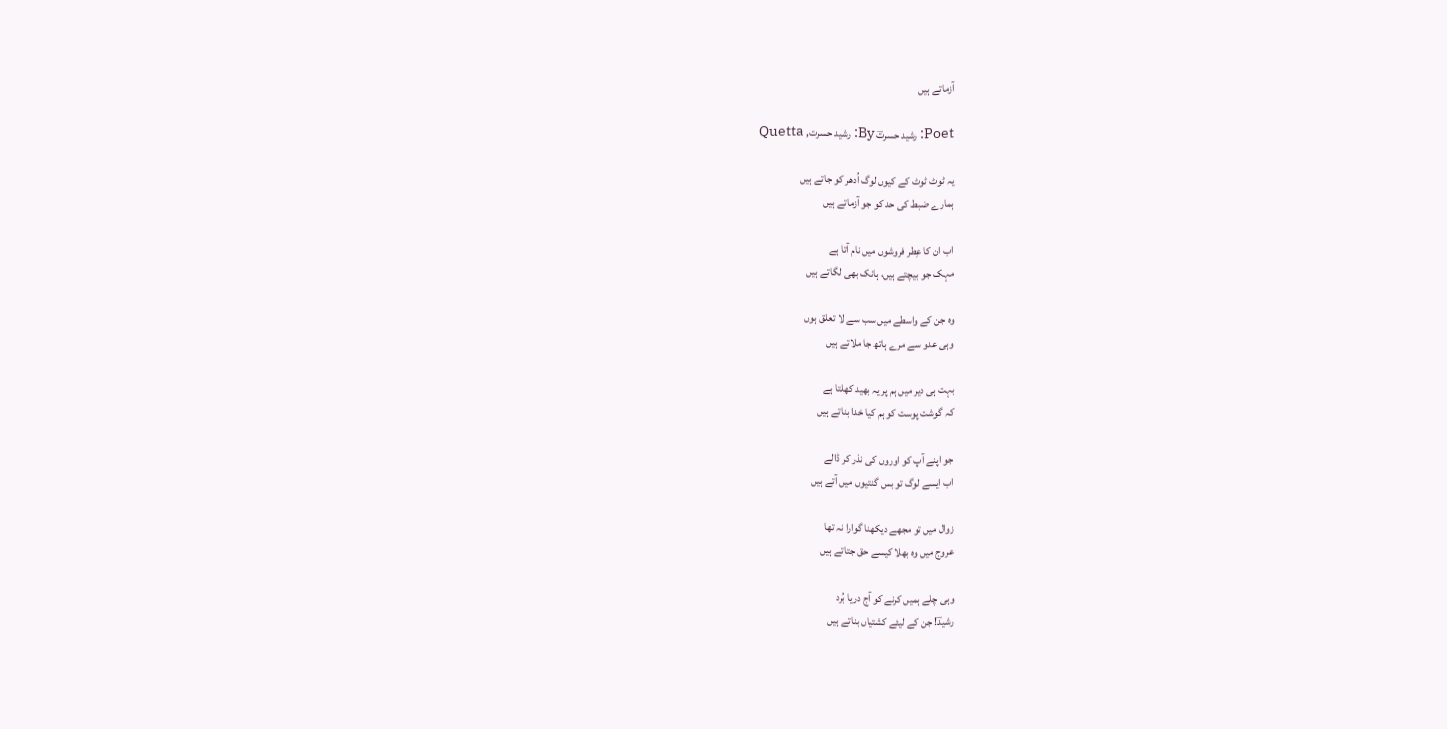آزماتے ہیں

Poet: رشید حسرتؔ By: رشید حسرت, Quetta

یہ ٹوٹ ٹوٹ کے کیوں لوگ اُدھر کو جاتے ہیں
ہمارے ضبط کی حد کو جو آزماتے ہیں

اب ان کا عِطر فروشوں میں نام آتا ہے
مہک جو بیچتے ہیں، ہانک بھی لگاتے ہیں

وہ جن کے واسطے میں سب سے لا تعلق ہوں
وہی عدو سے مرے ہاتھ جا ملاتے ہیں

بہت ہی دیر میں ہم پر یہ بھید کھلتا ہے
کہ گوشت پوست کو ہم کیا خدا بناتے ہیں

جو اپنے آپ کو اوروں کی نذر کر ڈالے
اب ایسے لوگ تو بس گنتیوں میں آتے ہیں

زوال میں تو مجھے دیکھنا گوارا نہ تھا
عروج میں وہ بھلا کیسے حق جتاتے ہیں

وہی چلے ہمیں کرنے کو آج دریا بُرد
رشیدؔ! جن کے لیئے کشتیاں بناتے ہیں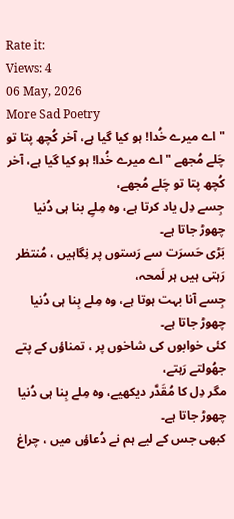Rate it:
Views: 4
06 May, 2026
More Sad Poetry
" اے میرے خُدا! ہو کیا گیا ہے، آخر کُچھ پتا تو چَلے مُجھے " اے میرے خُدا! ہو کیا گیا ہے، آخر کُچھ پتا تو چَلے مُجھے،
جِسے دِل یاد کرتا ہے، وہ مِلےِ بنا ہی دُنیا چھوڑ جاتا ہے۔
بَڑی حَسرَت سے رَستوں پر نِگاہیں ، مُنتظر رَہتی ہیں ہر لَمحہ،
جِسے آنا بہت ہوتا ہے، وہ مِلے بِنا ہی دُنیا چھوڑ جاتا ہے۔
کئی خوابوں کی شاخوں پر ، تمناؤں کے پتے جھُولتے رَہتے،
مگر دِل کا مُقَدَّر دیکھیے، وہ مِلے بِنا ہی دُنیا چھوڑ جاتا ہے۔
کبھی جس کے لیے ہم نے دُعاؤں میں ، چراغ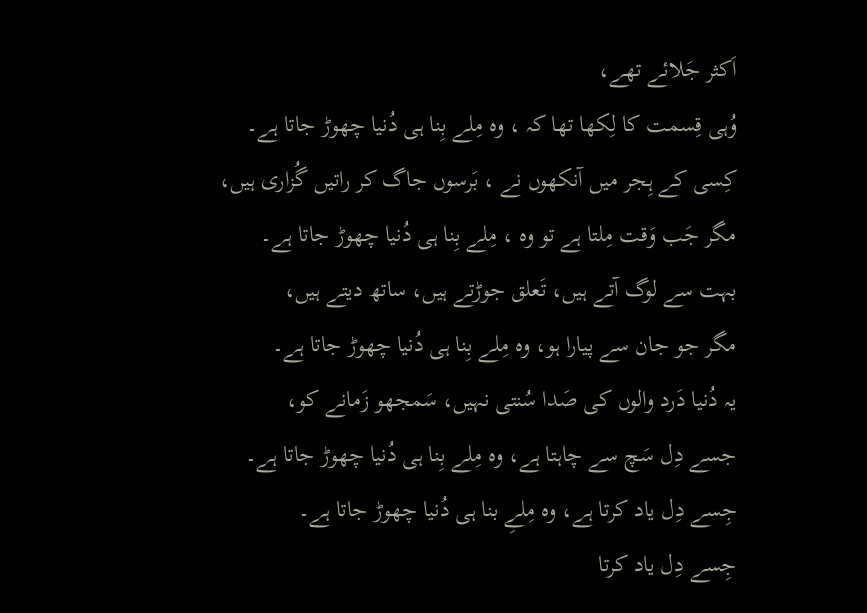اَکثر جَلائے تھے،
وُہی قِسمت کا لِکھا تھا کہ ، وہ مِلے بِنا ہی دُنیا چھوڑ جاتا ہے۔
کِسی کے ہِجر میں آنکھوں نے ، بَرسوں جاگ کر راتیں گُزاری ہیں،
مگر جَب وَقت مِلتا ہے تو وہ ، مِلے بِنا ہی دُنیا چھوڑ جاتا ہے۔
بہت سے لوگ آتے ہیں، تَعلق جوڑتے ہیں، ساتھ دیتے ہیں،
مگر جو جان سے پیارا ہو، وہ مِلے بِنا ہی دُنیا چھوڑ جاتا ہے۔
یہ دُنیا دَرد والوں کی صَدا سُنتی نہیں، سَمجھو زَمانے کو،
جسے دِل سَچ سے چاہتا ہے، وہ مِلے بِنا ہی دُنیا چھوڑ جاتا ہے۔
جِسے دِل یاد کرتا ہے، وہ مِلےِ بنا ہی دُنیا چھوڑ جاتا ہے۔
جِسے دِل یاد کرتا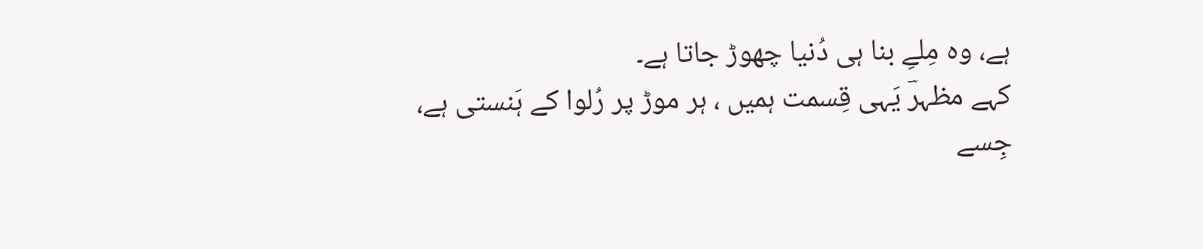ہے، وہ مِلےِ بنا ہی دُنیا چھوڑ جاتا ہے۔
کہے مظہرؔ یَہی قِسمت ہمیں ، ہر موڑ پر رُلوا کے ہَنستی ہے،
جِسے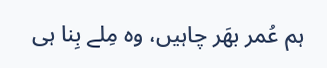ہم عُمر بھَر چاہیں، وہ مِلے بِنا ہی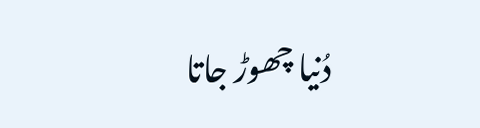دُنیا چھوڑ جاتا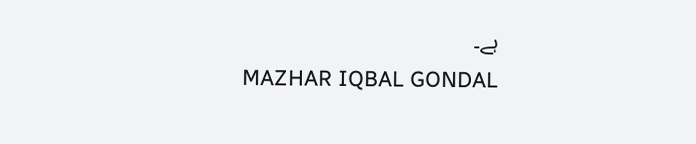ہے۔
MAZHAR IQBAL GONDAL